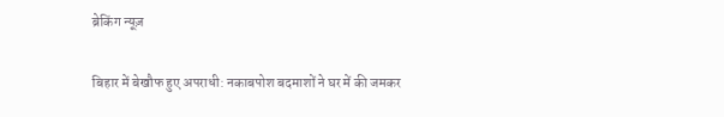ब्रेकिंग न्यूज़

बिहार में बेखौफ हुए अपराधी: नकाबपोश बदमाशों ने घर में की जमकर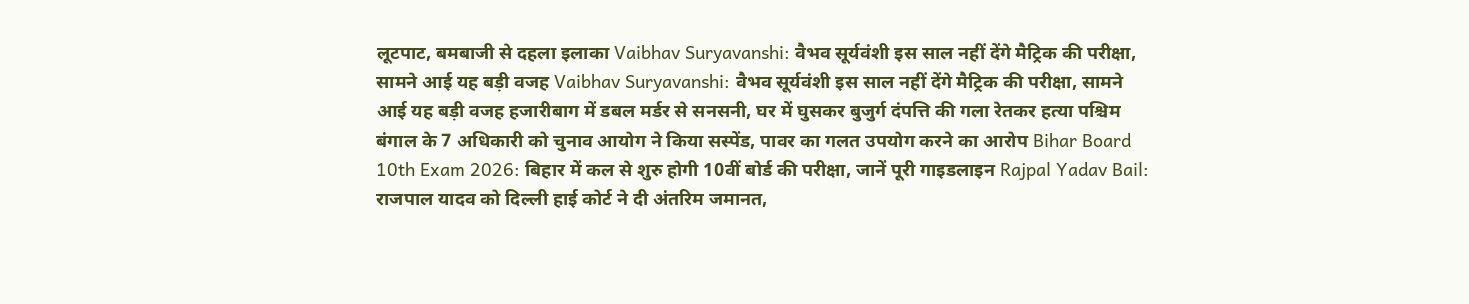लूटपाट, बमबाजी से दहला इलाका Vaibhav Suryavanshi: वैभव सूर्यवंशी इस साल नहीं देंगे मैट्रिक की परीक्षा, सामने आई यह बड़ी वजह Vaibhav Suryavanshi: वैभव सूर्यवंशी इस साल नहीं देंगे मैट्रिक की परीक्षा, सामने आई यह बड़ी वजह हजारीबाग में डबल मर्डर से सनसनी, घर में घुसकर बुजुर्ग दंपत्ति की गला रेतकर हत्या पश्चिम बंगाल के 7 अधिकारी को चुनाव आयोग ने किया सस्पेंड, पावर का गलत उपयोग करने का आरोप Bihar Board 10th Exam 2026: बिहार में कल से शुरु होगी 10वीं बोर्ड की परीक्षा, जानें पूरी गाइडलाइन Rajpal Yadav Bail: राजपाल यादव को दिल्ली हाई कोर्ट ने दी अंतरिम जमानत,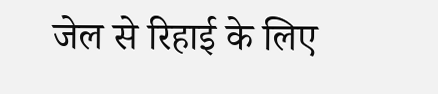जेल से रिहाई के लिए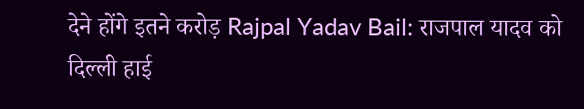देने होंगे इतने करोड़ Rajpal Yadav Bail: राजपाल यादव को दिल्ली हाई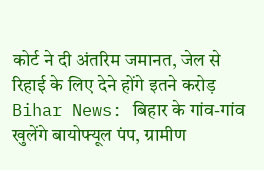कोर्ट ने दी अंतरिम जमानत, जेल से रिहाई के लिए देने होंगे इतने करोड़ Bihar News: बिहार के गांव-गांव खुलेंगे बायोफ्यूल पंप, ग्रामीण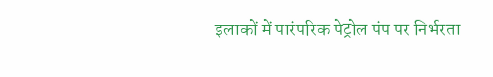इलाकों में पारंपरिक पेट्रोल पंप पर निर्भरता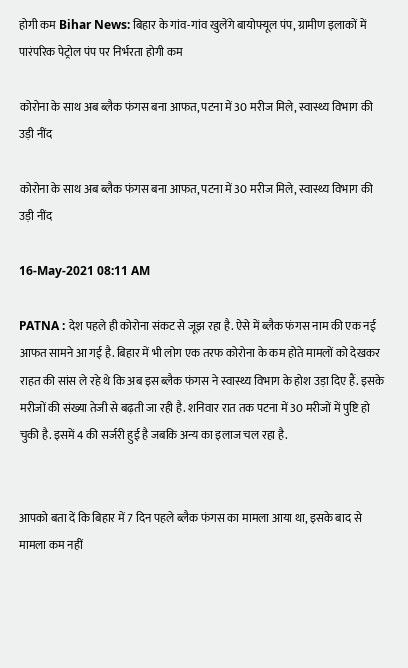होगी कम Bihar News: बिहार के गांव-गांव खुलेंगे बायोफ्यूल पंप, ग्रामीण इलाकों में पारंपरिक पेट्रोल पंप पर निर्भरता होगी कम

कोरोना के साथ अब ब्लैक फंगस बना आफत, पटना में 30 मरीज मिले, स्वास्थ्य विभाग की उड़ी नींद

कोरोना के साथ अब ब्लैक फंगस बना आफत, पटना में 30 मरीज मिले, स्वास्थ्य विभाग की उड़ी नींद

16-May-2021 08:11 AM

PATNA : देश पहले ही कोरोना संकट से जूझ रहा है. ऐसे में ब्लैक फंगस नाम की एक नई आफत सामने आ गई है. बिहार में भी लोग एक तरफ कोरोना के कम होते मामलों को देखकर राहत की सांस ले रहे थे कि अब इस ब्लैक फंगस ने स्वास्थ्य विभाग के होश उड़ा दिए हैं. इसके मरीजों की संख्या तेजी से बढ़ती जा रही है. शनिवार रात तक पटना में 30 मरीजों में पुष्टि हो चुकी है. इसमें 4 की सर्जरी हुई है जबकि अन्य का इलाज चल रहा है.


आपको बता दें कि बिहार में 7 दिन पहले ब्लैक फंगस का मामला आया था, इसके बाद से मामला कम नहीं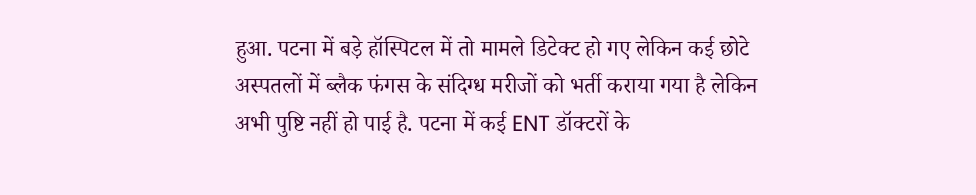हुआ. पटना में बड़े हॉस्पिटल में तो मामले डिटेक्ट हो गए लेकिन कई छोटे अस्पतलों में ब्लैक फंगस के संदिग्ध मरीजों को भर्ती कराया गया है लेकिन अभी पुष्टि नहीं हो पाई है. पटना में कई ENT डॉक्टरों के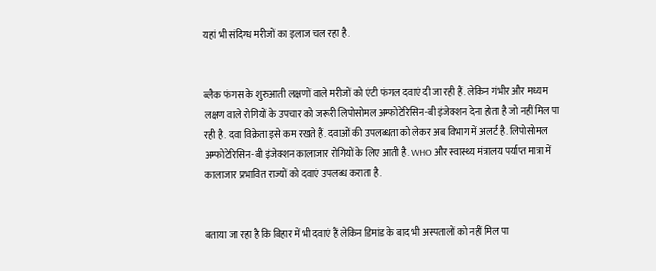यहां भी संदिग्ध मरीजों का इलाज चल रहा है.


ब्लैक फंगस के शुरुआती लक्षणों वाले मरीजों को एंटी फंगल दवाएं दी जा रही हैं. लेकिन गंभीर और मध्यम लक्षण वाले रोगियों के उपचार को जरूरी लिपोसोमल अम्फोटेरिसिन-बी इंजेक्शन देना होता है जो नहीं मिल पा रही है. दवा विक्रेता इसे कम रखते हैं. दवाओं की उपलब्धता को लेकर अब विभाग में अलर्ट है. लिपोसोमल अम्फोटेरिसिन-बी इंजेक्शन कालाजार रोगियों के लिए आती है. WHO और स्वास्थ्य मंत्रालय पर्याप्त मात्रा में कालाजार प्रभावित राज्यों को दवाएं उपलब्ध कराता है.


बताया जा रहा है कि बिहार में भी दवाएं हैं लेकिन डिमांड के बाद भी अस्पतालों को नहीं मिल पा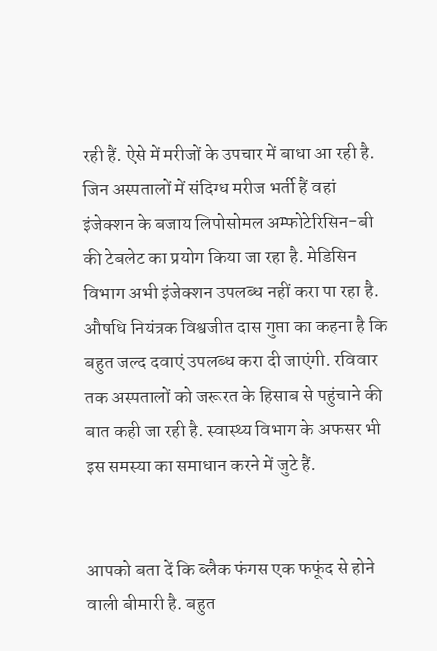रही हैं. ऐसे में मरीजों के उपचार में बाधा आ रही है. जिन अस्पतालों में संदिग्ध मरीज भर्ती हैं वहां इंजेक्शन के बजाय लिपोसोमल अम्फोटेरिसिन-बी की टेबलेट का प्रयोग किया जा रहा है. मेडिसिन विभाग अभी इंजेक्शन उपलब्ध नहीं करा पा रहा है. औषधि नियंत्रक विश्वजीत दास गुप्ता का कहना है कि बहुत जल्द दवाएं उपलब्ध करा दी जाएंगी. रविवार तक अस्पतालों को जरूरत के हिसाब से पहुंचाने की बात कही जा रही है. स्वास्थ्य विभाग के अफसर भी इस समस्या का समाधान करने में जुटे हैं.


आपको बता दें कि ब्लैक फंगस एक फफूंद से होने वाली बीमारी है. बहुत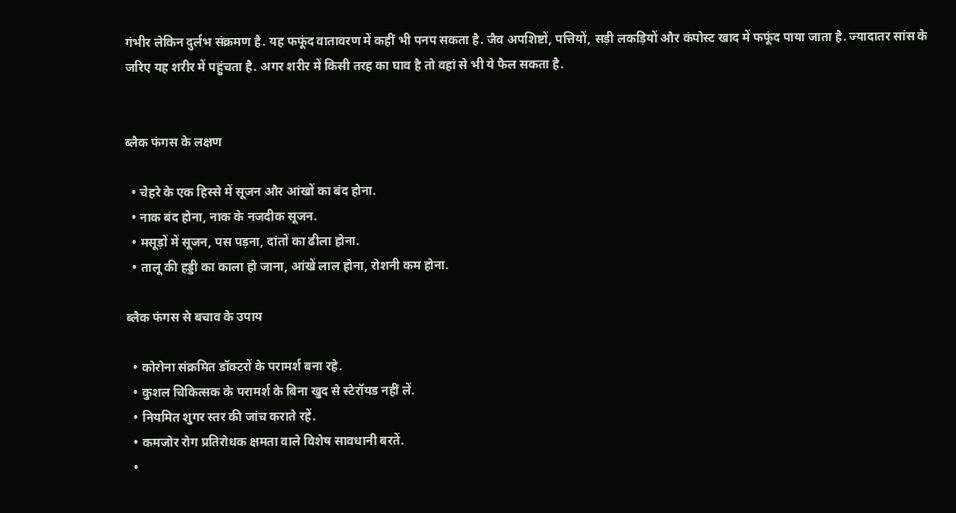गंभीर लेकिन दुर्लभ संक्रमण है. यह फफूंद वातावरण में कहीं भी पनप सकता है. जैव अपशिष्टों, पत्तियों, सड़ी लकड़ियों और कंपोस्ट खाद में फफूंद पाया जाता है. ज्यादातर सांस के जरिए यह शरीर में पहुंचता है. अगर शरीर में किसी तरह का घाव है तो वहां से भी ये फैल सकता है.


ब्लैक फंगस के लक्षण

  • चेहरे के एक हिस्से में सूजन और आंखों का बंद होना.
  • नाक बंद होना, नाक के नजदीक सूजन.
  • मसूड़ों में सूजन, पस पड़ना, दांतों का ढीला होना.
  • तालू की हड्डी का काला हो जाना, आंखें लाल होना, रोशनी कम होना.

ब्लैक फंगस से बचाव के उपाय

  • कोरोना संक्रमित डॉक्टरों के परामर्श बना रहे.
  • कुशल चिकित्सक के परामर्श के बिना खुद से स्टेरॉयड नहीं लें.
  • नियमित शुगर स्तर की जांच कराते रहें.
  • कमजोर रोग प्रतिरोधक क्षमता वाले विशेष सावधानी बरतें.
  •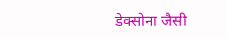डेक्सोना जैसी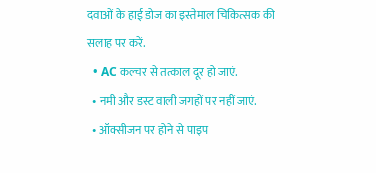दवाओं के हाई डोज का इस्तेमाल चिकित्सक की सलाह पर करें.
  • AC कल्चर से तत्काल दूर हो जाएं.
  • नमी और डस्ट वाली जगहों पर नहीं जाएं.
  • ऑक्सीजन पर होने से पाइप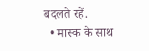बदलते रहें.
  • मास्क के साथ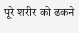पूरे शरीर को ढकने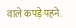वाले कपड़े पहने.